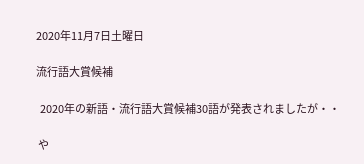2020年11月7日土曜日

流行語大賞候補

  2020年の新語・流行語大賞候補30語が発表されましたが・・

 や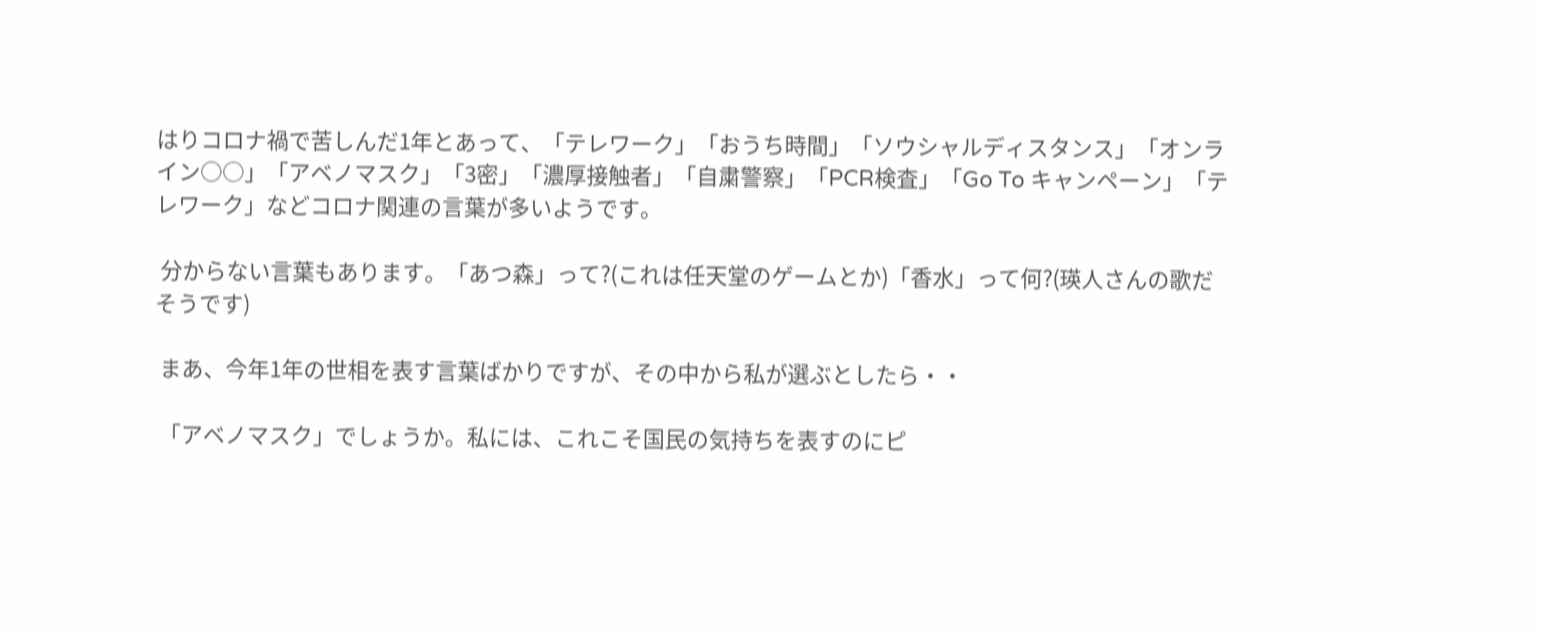はりコロナ禍で苦しんだ1年とあって、「テレワーク」「おうち時間」「ソウシャルディスタンス」「オンライン○○」「アベノマスク」「3密」「濃厚接触者」「自粛警察」「PCR検査」「Go To キャンペーン」「テレワーク」などコロナ関連の言葉が多いようです。

 分からない言葉もあります。「あつ森」って?(これは任天堂のゲームとか)「香水」って何?(瑛人さんの歌だそうです)

 まあ、今年1年の世相を表す言葉ばかりですが、その中から私が選ぶとしたら・・

 「アベノマスク」でしょうか。私には、これこそ国民の気持ちを表すのにピ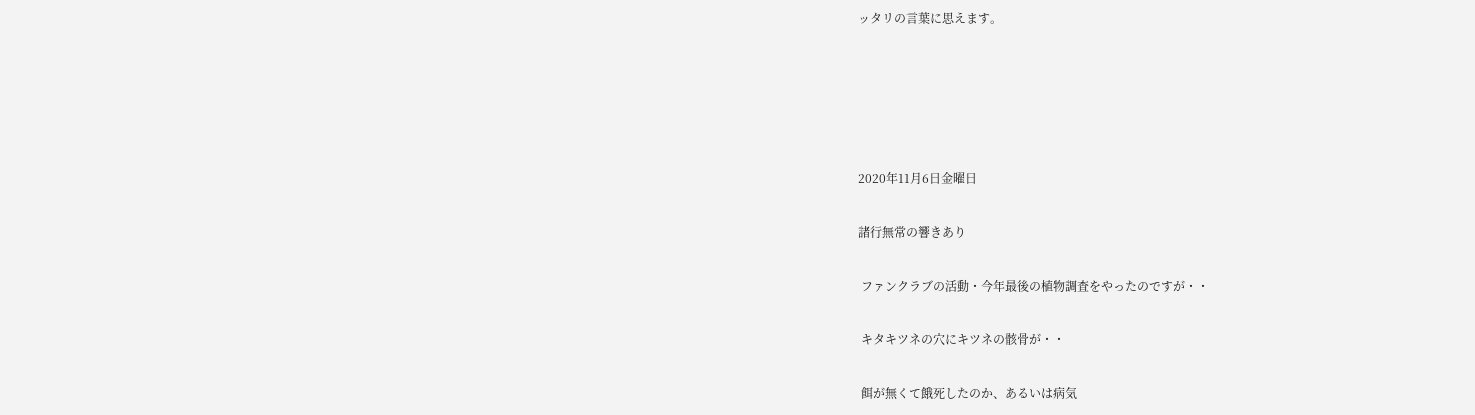ッタリの言葉に思えます。





2020年11月6日金曜日

諸行無常の響きあり

 ファンクラブの活動・今年最後の植物調査をやったのですが・・

 キタキツネの穴にキツネの骸骨が・・

 餌が無くて餓死したのか、あるいは病気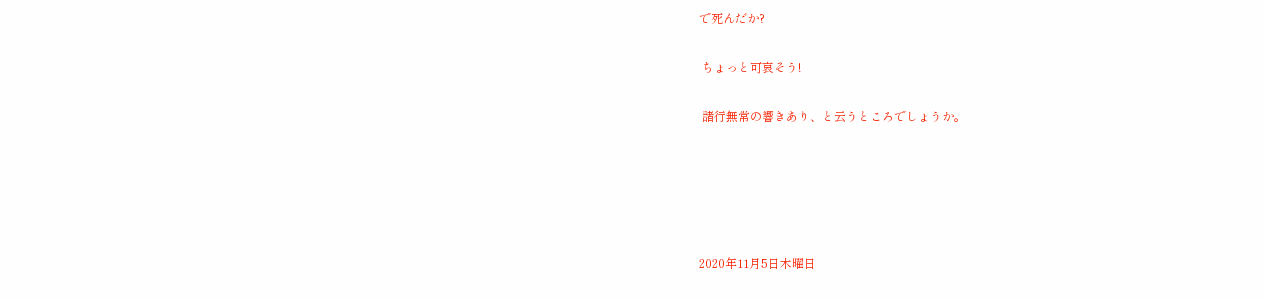で死んだか?

 ちょっと可哀そう!

 諸行無常の響きあり、と云うところでしょうか。





2020年11月5日木曜日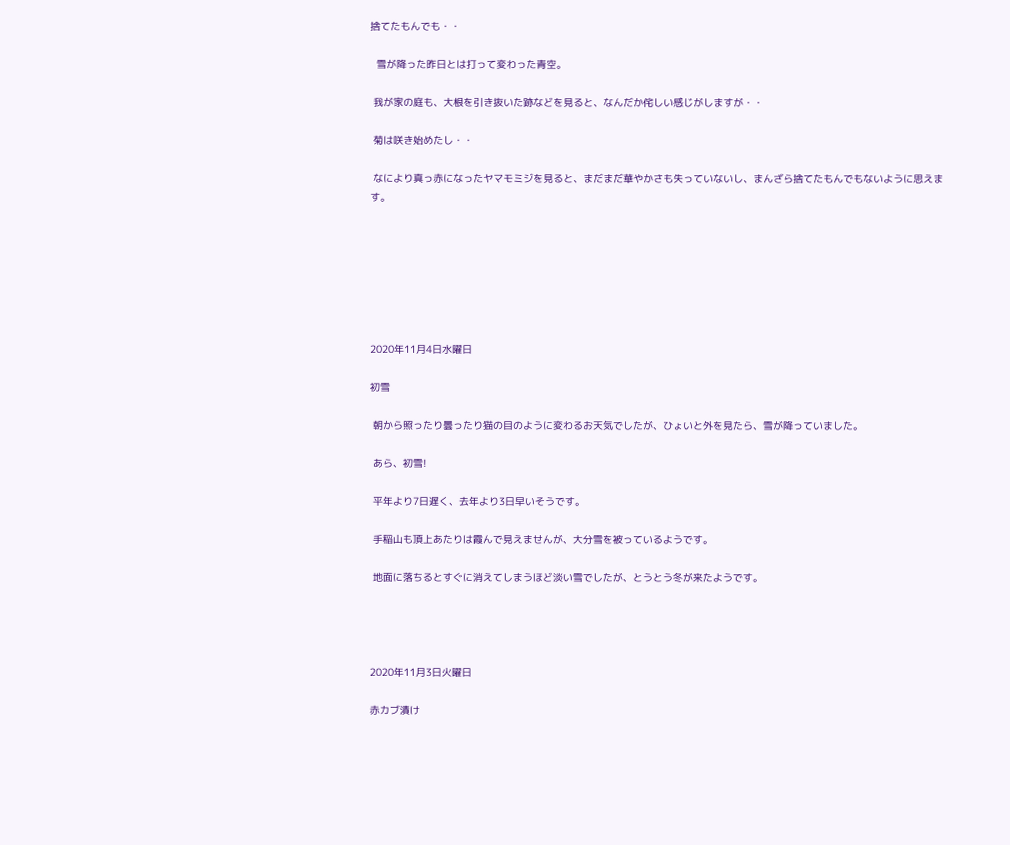捨てたもんでも・・

  雪が降った昨日とは打って変わった青空。

 我が家の庭も、大根を引き抜いた跡などを見ると、なんだか侘しい感じがしますが・・

 菊は咲き始めたし・・

 なにより真っ赤になったヤマモミジを見ると、まだまだ華やかさも失っていないし、まんざら捨てたもんでもないように思えます。







2020年11月4日水曜日

初雪

 朝から照ったり曇ったり猫の目のように変わるお天気でしたが、ひょいと外を見たら、雪が降っていました。

 あら、初雪!

 平年より7日遅く、去年より3日早いそうです。

 手稲山も頂上あたりは霞んで見えませんが、大分雪を被っているようです。

 地面に落ちるとすぐに消えてしまうほど淡い雪でしたが、とうとう冬が来たようです。




2020年11月3日火曜日

赤カブ漬け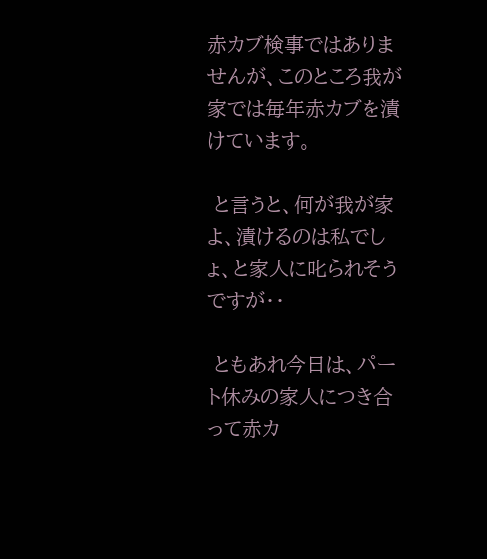赤カブ検事ではありませんが、このところ我が家では毎年赤カブを漬けています。

 と言うと、何が我が家よ、漬けるのは私でしょ、と家人に叱られそうですが・・

 ともあれ今日は、パート休みの家人につき合って赤カ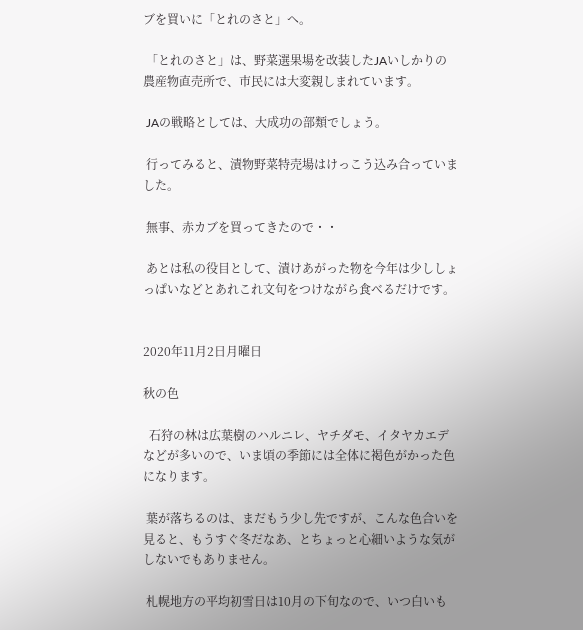ブを買いに「とれのさと」へ。

 「とれのさと」は、野菜選果場を改装したJAいしかりの農産物直売所で、市民には大変親しまれています。

 JAの戦略としては、大成功の部類でしょう。

 行ってみると、漬物野菜特売場はけっこう込み合っていました。

 無事、赤カブを買ってきたので・・

 あとは私の役目として、漬けあがった物を今年は少ししょっぱいなどとあれこれ文句をつけながら食べるだけです。


2020年11月2日月曜日

秋の色

  石狩の林は広葉樹のハルニレ、ヤチダモ、イタヤカエデなどが多いので、いま頃の季節には全体に褐色がかった色になります。

 葉が落ちるのは、まだもう少し先ですが、こんな色合いを見ると、もうすぐ冬だなあ、とちょっと心細いような気がしないでもありません。

 札幌地方の平均初雪日は10月の下旬なので、いつ白いも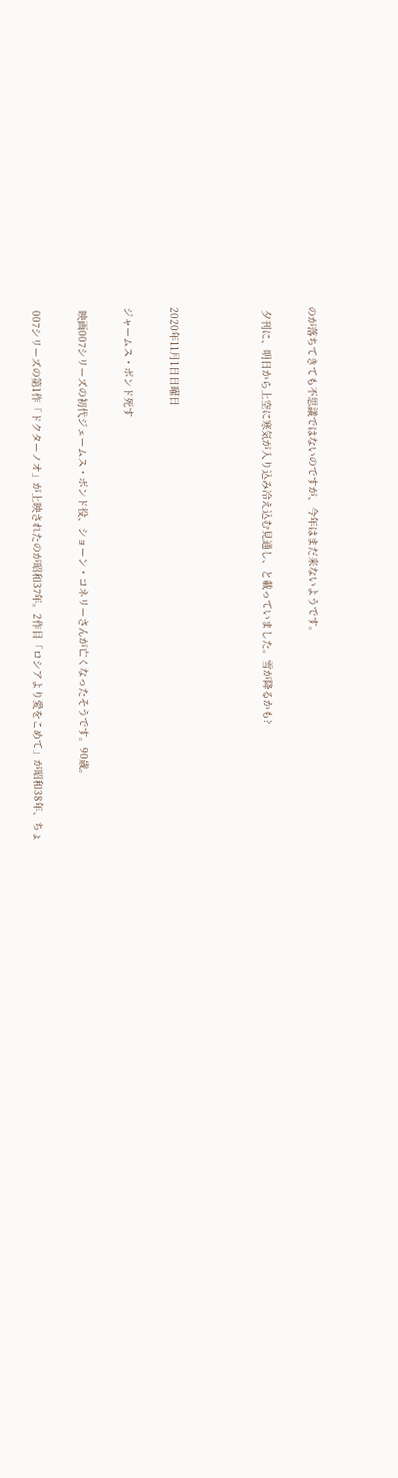のが落ちてきても不思議ではないのですが、今年はまだ来ないようです。

 夕刊に、明日から上空に寒気が入り込み冷え込む見通し、と載っていました。雪が降るかも?



2020年11月1日日曜日

ジャームス・ボンド死す

 映画007シリーズの初代ジェームス・ボンド役、ショーン・コネリーさんが亡くなったそうです。90歳。

 007シリーズの第1作「ドクターノオ」が上映されたのが昭和37年。2作目「ロシアより愛をこめて」が昭和38年、ちょ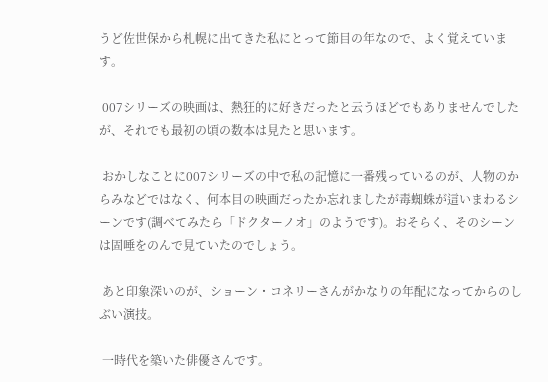うど佐世保から札幌に出てきた私にとって節目の年なので、よく覚えています。

 007シリーズの映画は、熱狂的に好きだったと云うほどでもありませんでしたが、それでも最初の頃の数本は見たと思います。

 おかしなことに007シリーズの中で私の記憶に一番残っているのが、人物のからみなどではなく、何本目の映画だったか忘れましたが毒蜘蛛が這いまわるシーンです(調べてみたら「ドクターノオ」のようです)。おそらく、そのシーンは固唾をのんで見ていたのでしょう。

 あと印象深いのが、ショーン・コネリーさんがかなりの年配になってからのしぶい演技。

 一時代を築いた俳優さんです。